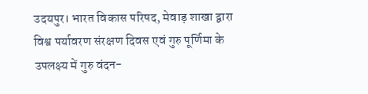उदयपुर। भारत विकास परिषद, मेवाड़ शाखा द्वारा विश्व पर्यावरण संरक्षण दिवस एवं गुरु पूर्णिमा के उपलक्ष्य में गुरु वंदन-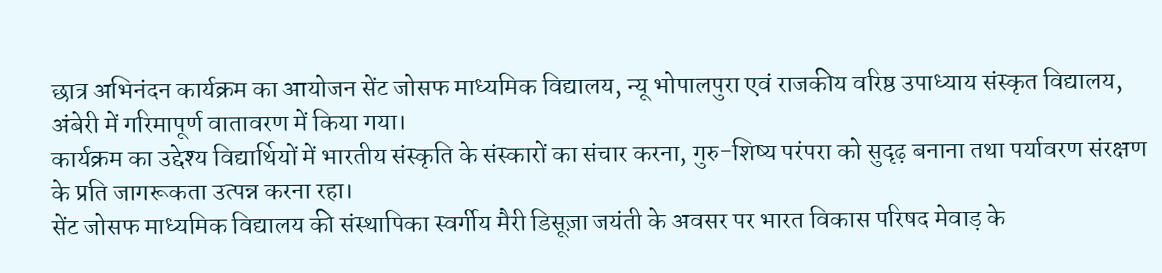छात्र अभिनंदन कार्यक्रम का आयोजन सेंट जोसफ माध्यमिक विद्यालय, न्यू भोपालपुरा एवं राजकीय वरिष्ठ उपाध्याय संस्कृत विद्यालय, अंबेरी में गरिमापूर्ण वातावरण में किया गया।
कार्यक्रम का उद्देश्य विद्यार्थियों में भारतीय संस्कृति के संस्कारों का संचार करना, गुरु-शिष्य परंपरा को सुदृढ़ बनाना तथा पर्यावरण संरक्षण के प्रति जागरूकता उत्पन्न करना रहा।
सेंट जोसफ माध्यमिक विद्यालय की संस्थापिका स्वर्गीय मैरी डिसूज़ा जयंती के अवसर पर भारत विकास परिषद मेवाड़ के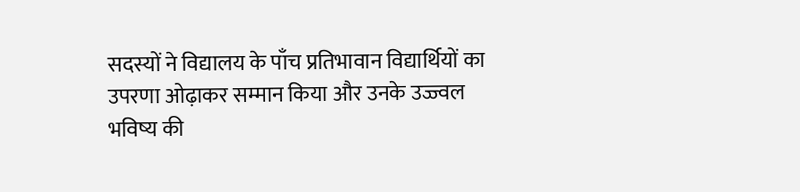सदस्यों ने विद्यालय के पाँच प्रतिभावान विद्यार्थियों का उपरणा ओढ़ाकर सम्मान किया और उनके उज्ज्वल भविष्य की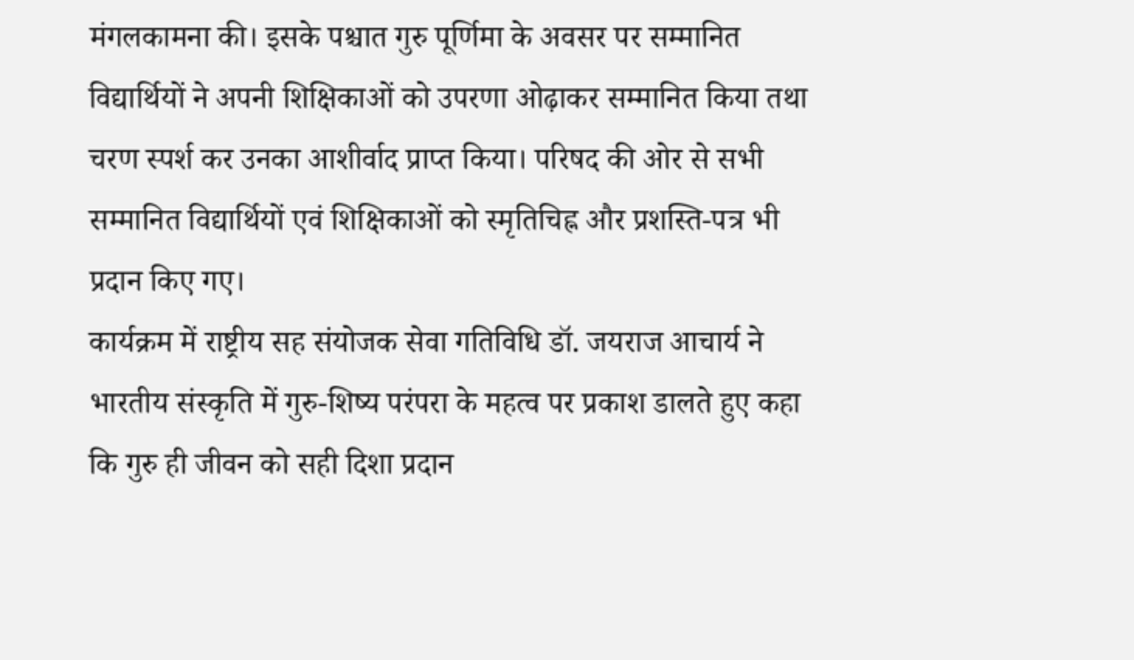मंगलकामना की। इसके पश्चात गुरु पूर्णिमा के अवसर पर सम्मानित विद्यार्थियों ने अपनी शिक्षिकाओं को उपरणा ओढ़ाकर सम्मानित किया तथा चरण स्पर्श कर उनका आशीर्वाद प्राप्त किया। परिषद की ओर से सभी सम्मानित विद्यार्थियों एवं शिक्षिकाओं को स्मृतिचिह्न और प्रशस्ति-पत्र भी प्रदान किए गए।
कार्यक्रम में राष्ट्रीय सह संयोजक सेवा गतिविधि डॉ. जयराज आचार्य ने भारतीय संस्कृति में गुरु-शिष्य परंपरा के महत्व पर प्रकाश डालते हुए कहा कि गुरु ही जीवन को सही दिशा प्रदान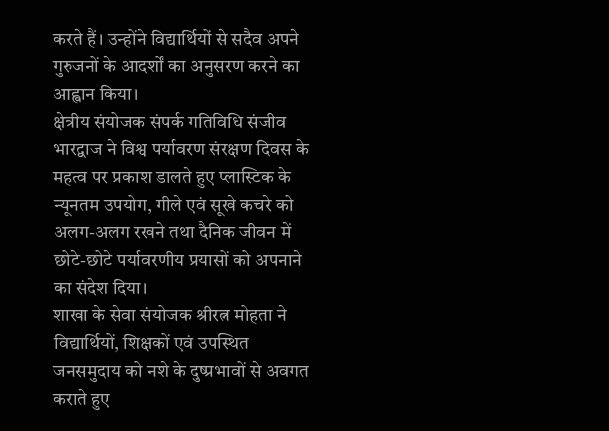करते हैं। उन्होंने विद्यार्थियों से सदैव अपने गुरुजनों के आदर्शों का अनुसरण करने का आह्वान किया।
क्षेत्रीय संयोजक संपर्क गतिविधि संजीव भारद्वाज ने विश्व पर्यावरण संरक्षण दिवस के महत्व पर प्रकाश डालते हुए प्लास्टिक के न्यूनतम उपयोग, गीले एवं सूखे कचरे को अलग-अलग रखने तथा दैनिक जीवन में छोटे-छोटे पर्यावरणीय प्रयासों को अपनाने का संदेश दिया।
शाखा के सेवा संयोजक श्रीरत्न मोहता ने विद्यार्थियों, शिक्षकों एवं उपस्थित जनसमुदाय को नशे के दुष्प्रभावों से अवगत कराते हुए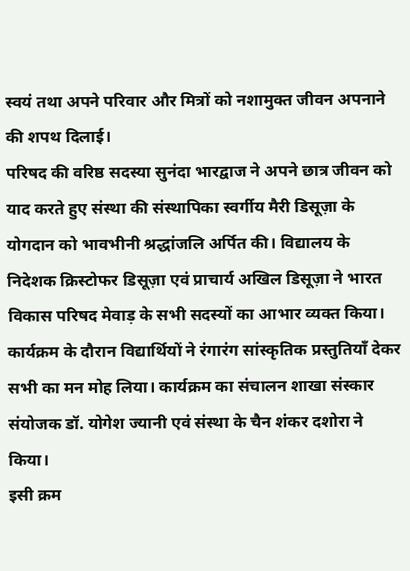स्वयं तथा अपने परिवार और मित्रों को नशामुक्त जीवन अपनाने की शपथ दिलाई।
परिषद की वरिष्ठ सदस्या सुनंदा भारद्वाज ने अपने छात्र जीवन को याद करते हुए संस्था की संस्थापिका स्वर्गीय मैरी डिसूज़ा के योगदान को भावभीनी श्रद्धांजलि अर्पित की। विद्यालय के निदेशक क्रिस्टोफर डिसूज़ा एवं प्राचार्य अखिल डिसूज़ा ने भारत विकास परिषद मेवाड़ के सभी सदस्यों का आभार व्यक्त किया। कार्यक्रम के दौरान विद्यार्थियों ने रंगारंग सांस्कृतिक प्रस्तुतियाँ देकर सभी का मन मोह लिया। कार्यक्रम का संचालन शाखा संस्कार संयोजक डॉ. योगेश ज्यानी एवं संस्था के चैन शंकर दशोरा ने किया।
इसी क्रम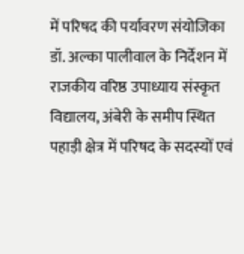में परिषद की पर्यावरण संयोजिका डॉ. अल्का पालीवाल के निर्देशन में राजकीय वरिष्ठ उपाध्याय संस्कृत विद्यालय, अंबेरी के समीप स्थित पहाड़ी क्षेत्र में परिषद के सदस्यों एवं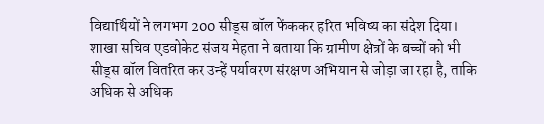विद्यार्थियों ने लगभग 200 सीड्स बॉल फेंककर हरित भविष्य का संदेश दिया। शाखा सचिव एडवोकेट संजय मेहता ने बताया कि ग्रामीण क्षेत्रों के बच्चों को भी सीड्स बॉल वितरित कर उन्हें पर्यावरण संरक्षण अभियान से जोड़ा जा रहा है, ताकि अधिक से अधिक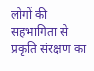लोगों की सहभागिता से प्रकृति संरक्षण का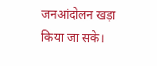जनआंदोलन खड़ा किया जा सके।